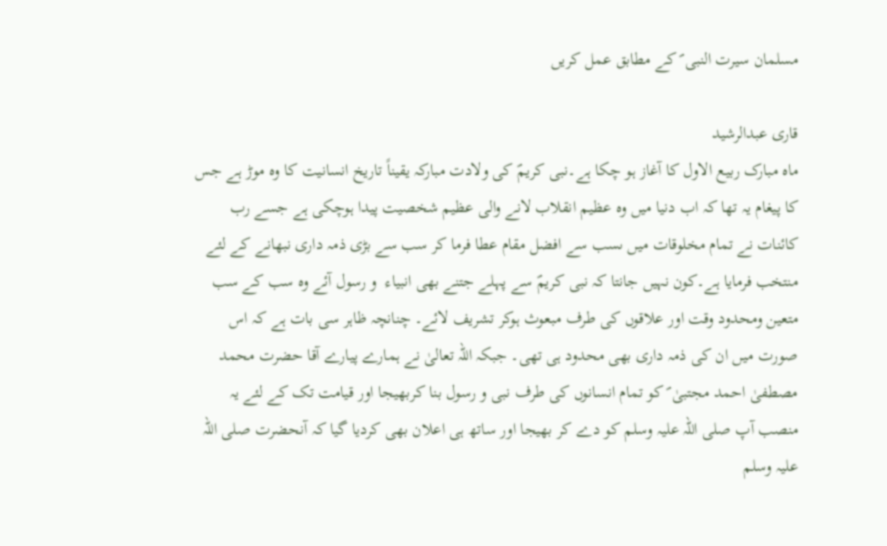مسلمان سیرت النبی ؐ کے مطابق عمل کریں

قاری عبدالرشید
ماہ مبارک ربیع الاول کا آغاز ہو چکا ہے۔نبی کریمؐ کی ولادت مبارکہ یقیناً تاریخ انسانیت کا وہ موڑ ہے جس کا پیغام یہ تھا کہ اب دنیا میں وہ عظیم انقلاب لانے والی عظیم شخصیت پیدا ہوچکی ہے جسے رب کائنات نے تمام مخلوقات میں ںسب سے افضل مقام عطا فرما کر سب سے بڑی ذمہ داری نبھانے کے لئے منتخب فرمایا ہے۔کون نہیں جانتا کہ نبی کریمؐ سے پہلے جتنے بھی انبیاء  و رسول آئے وہ سب کے سب متعین ومحدود وقت اور علاقوں کی طرف مبعوث ہوکر تشریف لائے۔ چنانچہ ظاہر سی بات ہے کہ اس صورت میں ان کی ذمہ داری بھی محدود ہی تھی۔ جبکہ اللہ تعالیٰ نے ہمارے پیارے آقا حضرت محمد مصطفیٰ احمد مجتبیٰ ؐ کو تمام انسانوں کی طرف نبی و رسول بنا کربھیجا اور قیامت تک کے لئے یہ منصب آپ صلی اللہ علیہ وسلم کو دے کر بھیجا اور ساتھ ہی اعلان بھی کردیا گیا کہ آنحضرت صلی اللہ علیہ وسلم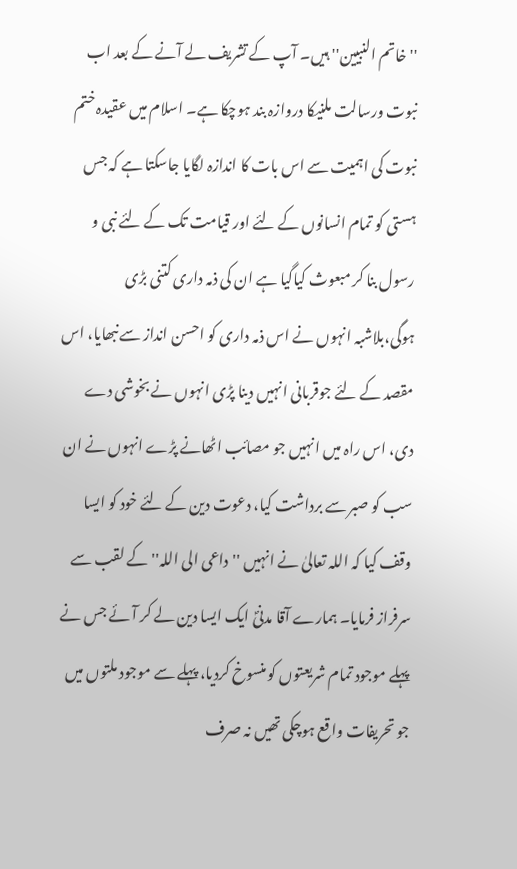''خاتم النبیین'' ہیں۔ آپ کے تشریف لے آنے کے بعد اب نبوت ورسالت ملنیکا دروازہ بند ہوچکا ہے۔ اسلام میں عقیدہ ختم نبوت کی اہمیت سے اس بات کا اندازہ لگایا جاسکتا ہے کہ جس ہستی کو تمام انسانوں کے لئے اور قیامت تک کے لئے نبی و رسول بنا کر مبعوث کیاگیا ہے ان کی ذمہ داری کتنی بڑی ہوگی،بلاشبہ انہوں نے اس ذمہ داری کو احسن انداز سے نبھایا، اس مقصد کے لئے جوقربانی انہیں دینا پڑی انہوں نے بخوشی دے دی، اس راہ میں انہیں جو مصائب اٹھانے پڑے انہوں نے ان سب کو صبر سے برداشت کیا، دعوت دین کے لئے خود کو ایسا وقف کیا کہ اللہ تعالیٰ نے انہیں ''داعی الی اللہ'' کے لقب سے سرفراز فرمایا۔ ہمارے آقا مدنیؐ ایک ایسا دین لے کر آئے جس نے پہلے موجود تمام شریعتوں کو منسوخ کردیا، پہلے سے موجود ملتوں میں جو تحریفات واقع ہوچکی تھیں نہ صرف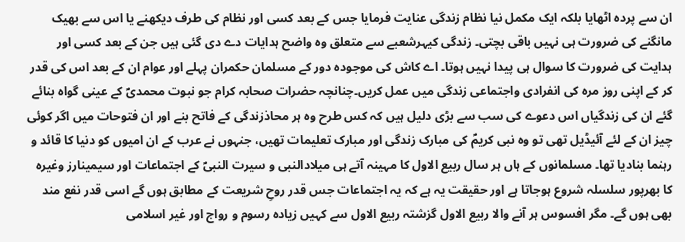ان سے پردہ اٹھایا بلکہ ایک مکمل نیا نظام زندگی عنایت فرمایا جس کے بعد کسی اور نظام کی طرف دیکھنے یا اس سے بھیک مانگنے کی ضرورت ہی نہیں باقی بچتی۔ زندگی کیہرشعبے سے متعلق وہ واضح ہدایات دے دی گئی ہیں جن کے بعد کسی اور ہدایت کی ضرورت کا سوال ہی پیدا نہیں ہوتا۔ اے کاش کی موجودہ دور کے مسلمان حکمران پہلے اور عوام ان کے بعد اس کی قدر کر کے اپنی روز مرہ کی انفرادی واجتماعی زندگی میں عمل کریں۔چنانچہ حضرات صحابہ کرام جو نبوت محمدیؐ کے عینی گواہ بنائے گئے ان کی زندگیاں اس دعوے کی سب سے بڑی دلیل ہیں کہ کس طرح وہ ہر محاذزندگی کے فاتح بنے اور ان فتوحات میں اگر کوئی چیز ان کے لئے آئیڈیل تھی تو وہ نبی کریمؐ کی مبارک زندگی اور مبارک تعلیمات تھیں، جنہوں نے عرب کے ان امیوں کو دنیا کا قائد و رہنما بنادیا تھا۔ مسلمانوں کے ہاں ہر سال ربیع الاول کا مہینہ آتے ہی میلادالنبی و سیرت النبیؐ کے اجتماعات اور سیمینارز وغیرہ کا بھرپور سلسلہ شروع ہوجاتا ہے اور حقیقت یہ ہے کہ یہ اجتماعات جس قدر روحِ شریعت کے مطابق ہوں گے اسی قدر نفع مند بھی ہوں گے۔ مگر افسوس ہر آنے والا ربیع الاول گزشتہ ربیع الاول سے کہیں زیادہ رسوم و رواج اور غیر اسلامی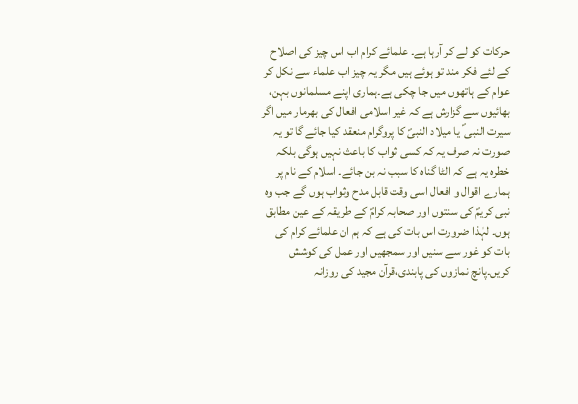حرکات کو لے کر آرہا ہے۔ علمائے کرام اب اس چیز کی اصلاح کے لئے فکر مند تو ہوئے ہیں مگر یہ چیز اب علماء سے نکل کر عوام کے ہاتھوں میں جا چکی ہے۔ہماری اپنے مسلمانوں بہن، بھائیوں سے گزارش ہے کہ غیر اسلامی افعال کی بھرمار میں اگر سیرت النبی ؐ یا میلاد النبیؐ کا پروگرام منعقد کیا جائے گا تو یہ صورت نہ صرف یہ کہ کسی ثواب کا باعث نہیں ہوگی بلکہ خطرہ یہ ہے کہ الٹا گناہ کا سبب نہ بن جائے۔ اسلام کے نام پر ہمارے اقوال و افعال اسی وقت قابل مدح وثواب ہوں گے جب وہ نبی کریمؐ کی سنتوں اور صحابہ کرامؐ کے طریقہ کے عین مطابق ہوں۔ لہٰذا ضرورت اس بات کی ہے کہ ہم ان علمائے کرام کی بات کو غور سے سنیں اور سمجھیں اور عمل کی کوشش کریں۔پانچ نمازوں کی پابندی،قرآن مجید کی روزانہ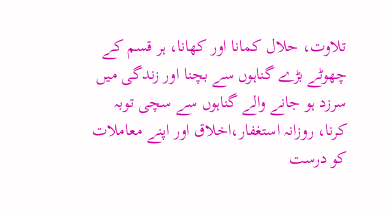تلاوت، حلال کمانا اور کھانا، ہر قسم کے چھوٹے بڑے گناہوں سے بچنا اور زندگی میں سرزد ہو جانے والے گناہوں سے سچی توبہ کرنا، روزانہ استغفار،اخلاق اور اپنے معاملات کو درست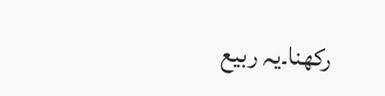رکھنا۔یہ ربیع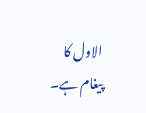الاول کا پیغام ہے۔